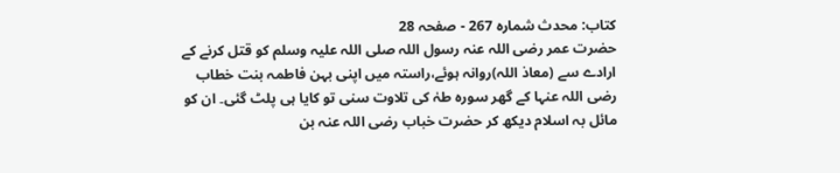کتاب: محدث شمارہ 267 - صفحہ 28
حضرت عمر رضی اللہ عنہ رسول اللہ صلی اللہ علیہ وسلم کو قتل کرنے کے ارادے سے (معاذ اللہ)روانہ ہوئے،راستہ میں اپنی بہن فاطمہ بنت خطاب رضی اللہ عنہا کے گھر سورہ طہٰ کی تلاوت سنی تو کایا ہی پلٹ گئی۔ ان کو مائل بہ اسلام دیکھ کر حضرت خباب رضی اللہ عنہ بن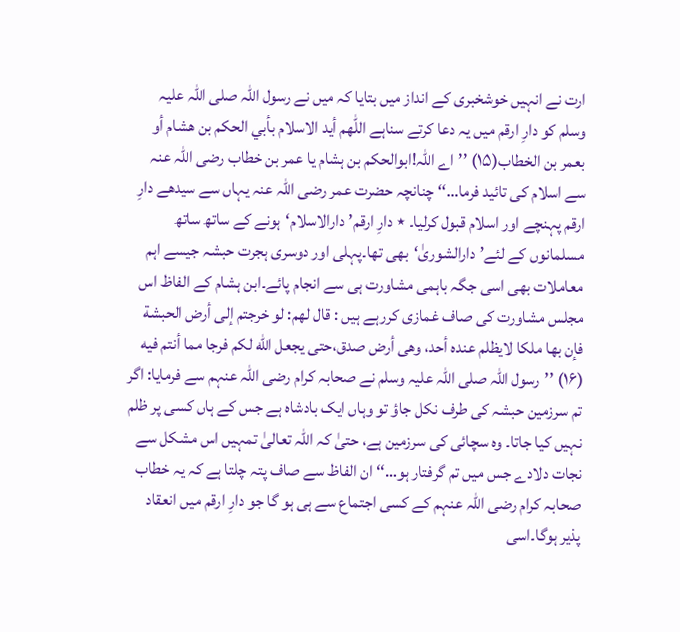ارت نے انہیں خوشخبری کے انداز میں بتایا کہ میں نے رسول اللہ صلی اللہ علیہ وسلم کو دارِ ارقم میں یہ دعا کرتے سناہے اللّٰهم أيد الاسلام بأبي الحکم بن هشام أو بعمر بن الخطاب(۱۵) ’’اے اللہ!ابوالحکم بن ہشام یا عمر بن خطاب رضی اللہ عنہ سے اسلام کی تائید فرما…‘‘ چنانچہ حضرت عمر رضی اللہ عنہ یہاں سے سیدھے دارِ ارقم پہنچے اور اسلام قبول کرلیا۔ ٭ دارِ ارقم’دارالاسلام‘ہونے کے ساتھ ساتھ مسلمانوں کے لئے’دارالشوریٰ‘بھی تھا۔پہلی اور دوسری ہجرت حبشہ جیسے اہم معاملات بھی اسی جگہ باہمی مشاورت ہی سے انجام پائے۔ابن ہشام کے الفاظ اس مجلس مشاورت کی صاف غمازی کررہے ہیں : قال لهم: لو خرجتم إلی أرض الحبشة فإن بها ملکا لايظلم عنده أحد، وهی أرض صدق،حتی يجعل اللّٰه لکم فرجا مما أنتم فيه (۱۶) ’’رسول اللہ صلی اللہ علیہ وسلم نے صحابہ کرام رضی اللہ عنہم سے فرمایا: اگر تم سرزمین حبشہ کی طرف نکل جاؤ تو وہاں ایک بادشاہ ہے جس کے ہاں کسی پر ظلم نہیں کیا جاتا۔ وہ سچائی کی سرزمین ہے، حتیٰ کہ اللہ تعالیٰ تمہیں اس مشکل سے نجات دلادے جس میں تم گرفتار ہو…‘‘ ان الفاظ سے صاف پتہ چلتا ہے کہ یہ خطاب صحابہ کرام رضی اللہ عنہم کے کسی اجتماع سے ہی ہو گا جو دارِ ارقم میں انعقاد پذیر ہوگا۔اسی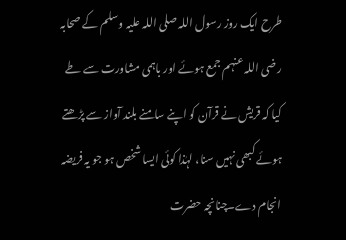طرح ایک روز رسول اللہ صلی اللہ علیہ وسلم کے صحابہ رضی اللہ عنہم جمع ہوئے اور باہمی مشاورت سے طے کیا کہ قریش نے قرآن کو اپنے سامنے بلند آواز سے پڑھتے ہوئے کبھی نہیں سنا، لہٰذا کوئی ایسا شخص ہو جو یہ فریضہ انجام دے۔چنانچہ حضرت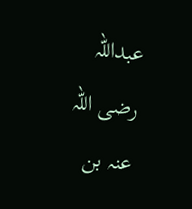عبداللہ رضی اللہ عنہ بن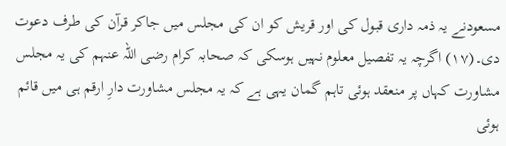مسعودنے یہ ذمہ داری قبول کی اور قریش کو ان کی مجلس میں جاکر قرآن کی طرف دعوت دی۔(۱۷) اگرچہ یہ تفصیل معلوم نہیں ہوسکی کہ صحابہ کرام رضی اللہ عنہم کی یہ مجلس مشاورت کہاں پر منعقد ہوئی تاہم گمان یہی ہے کہ یہ مجلس مشاورت دارِ ارقم ہی میں قائم ہوئی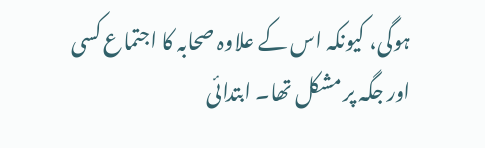ہوگی، کیونکہ اس کے علاوہ صحابہ کا اجتماع کسی اور جگہ پر مشکل تھا۔ ابتدائی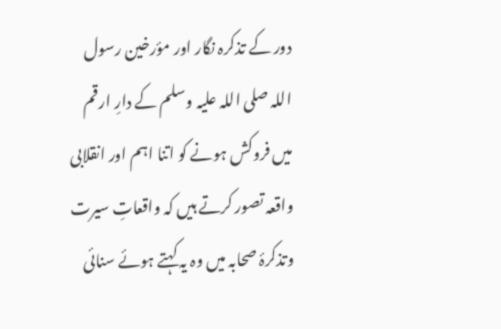دور کے تذکرہ نگار اور مؤرخین رسول اللہ صلی اللہ علیہ وسلم کے دارِ ارقم میں فروکش ہونے کو اتنا اہم اور انقلابی واقعہ تصور کرتے ہیں کہ واقعاتِ سیرت وتذکرۂ صحابہ میں وہ یہ کہتے ہوئے سنائی